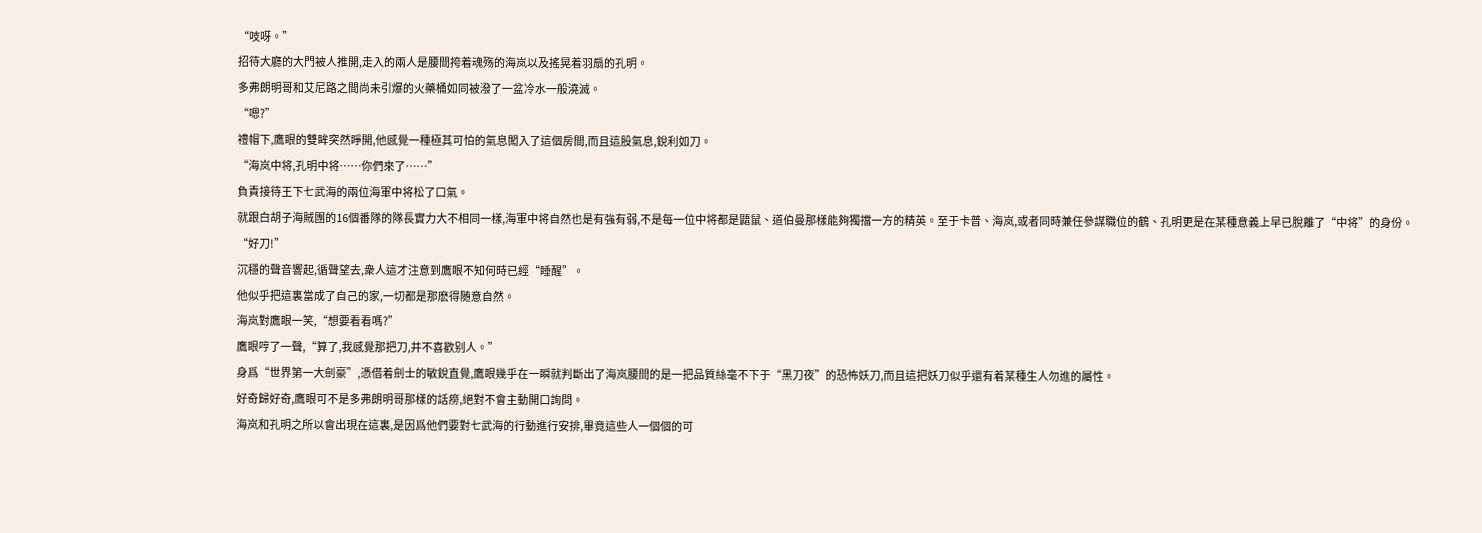“吱呀。”
招待大廳的大門被人推開,走入的兩人是腰間挎着魂殇的海岚以及搖晃着羽扇的孔明。
多弗朗明哥和艾尼路之間尚未引爆的火藥桶如同被潑了一盆冷水一般澆滅。
“嗯?”
禮帽下,鷹眼的雙眸突然睜開,他感覺一種極其可怕的氣息闖入了這個房間,而且這股氣息,銳利如刀。
“海岚中将,孔明中将……你們來了……”
負責接待王下七武海的兩位海軍中将松了口氣。
就跟白胡子海賊團的16個番隊的隊長實力大不相同一樣,海軍中将自然也是有強有弱,不是每一位中将都是鼯鼠、道伯曼那樣能夠獨擋一方的精英。至于卡普、海岚,或者同時兼任參謀職位的鶴、孔明更是在某種意義上早已脫離了“中将”的身份。
“好刀!”
沉穩的聲音響起,循聲望去,衆人這才注意到鷹眼不知何時已經“睡醒”。
他似乎把這裏當成了自己的家,一切都是那麽得随意自然。
海岚對鷹眼一笑,“想要看看嗎?”
鷹眼哼了一聲,“算了,我感覺那把刀,并不喜歡别人。”
身爲“世界第一大劍豪”,憑借着劍士的敏銳直覺,鷹眼幾乎在一瞬就判斷出了海岚腰間的是一把品質絲毫不下于“黑刀夜”的恐怖妖刀,而且這把妖刀似乎還有着某種生人勿進的屬性。
好奇歸好奇,鷹眼可不是多弗朗明哥那樣的話痨,絕對不會主動開口詢問。
海岚和孔明之所以會出現在這裏,是因爲他們要對七武海的行動進行安排,畢竟這些人一個個的可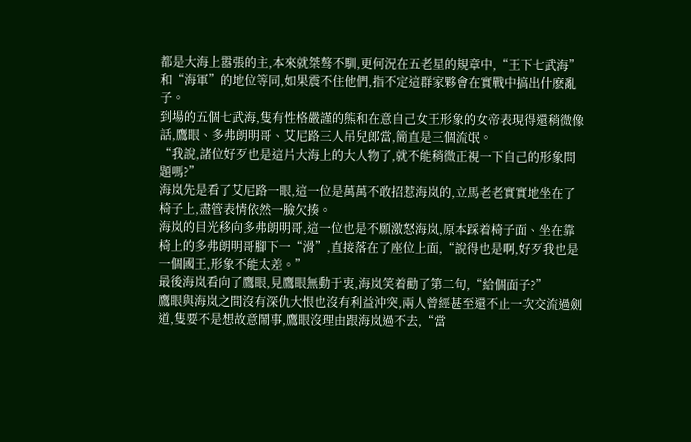都是大海上嚣張的主,本來就桀骜不馴,更何況在五老星的規章中,“王下七武海”和“海軍”的地位等同,如果震不住他們,指不定這群家夥會在實戰中搞出什麽亂子。
到場的五個七武海,隻有性格嚴謹的熊和在意自己女王形象的女帝表現得還稍微像話,鷹眼、多弗朗明哥、艾尼路三人吊兒郎當,簡直是三個流氓。
“我說,諸位好歹也是這片大海上的大人物了,就不能稍微正視一下自己的形象問題嗎?”
海岚先是看了艾尼路一眼,這一位是萬萬不敢招惹海岚的,立馬老老實實地坐在了椅子上,盡管表情依然一臉欠揍。
海岚的目光移向多弗朗明哥,這一位也是不願激怒海岚,原本踩着椅子面、坐在靠椅上的多弗朗明哥腳下一“滑”,直接落在了座位上面,“說得也是啊,好歹我也是一個國王,形象不能太差。”
最後海岚看向了鷹眼,見鷹眼無動于衷,海岚笑着勸了第二句,“給個面子?”
鷹眼與海岚之間沒有深仇大恨也沒有利益沖突,兩人曾經甚至還不止一次交流過劍道,隻要不是想故意鬧事,鷹眼沒理由跟海岚過不去,“當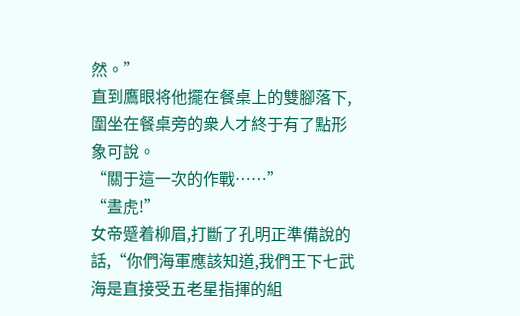然。”
直到鷹眼将他擺在餐桌上的雙腳落下,圍坐在餐桌旁的衆人才終于有了點形象可說。
“關于這一次的作戰……”
“晝虎!”
女帝蹙着柳眉,打斷了孔明正準備說的話,“你們海軍應該知道,我們王下七武海是直接受五老星指揮的組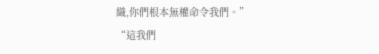織,你們根本無權命令我們。”
“這我們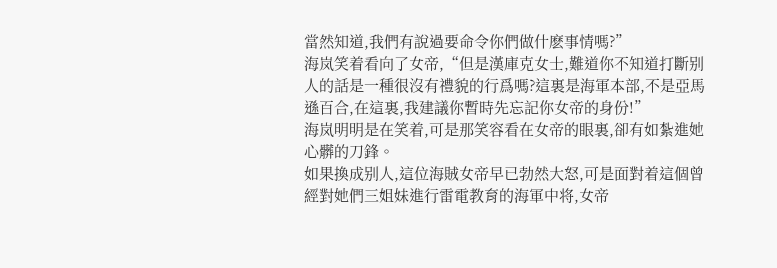當然知道,我們有說過要命令你們做什麽事情嗎?”
海岚笑着看向了女帝,“但是漢庫克女士,難道你不知道打斷别人的話是一種很沒有禮貌的行爲嗎?這裏是海軍本部,不是亞馬遜百合,在這裏,我建議你暫時先忘記你女帝的身份!”
海岚明明是在笑着,可是那笑容看在女帝的眼裏,卻有如紮進她心髒的刀鋒。
如果換成别人,這位海賊女帝早已勃然大怒,可是面對着這個曾經對她們三姐妹進行雷電教育的海軍中将,女帝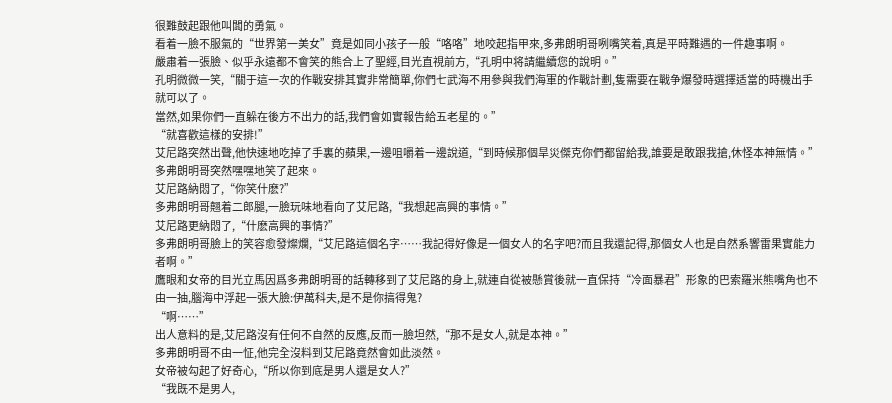很難鼓起跟他叫闆的勇氣。
看着一臉不服氣的“世界第一美女”竟是如同小孩子一般“咯咯”地咬起指甲來,多弗朗明哥咧嘴笑着,真是平時難遇的一件趣事啊。
嚴肅着一張臉、似乎永遠都不會笑的熊合上了聖經,目光直視前方,“孔明中将請繼續您的說明。”
孔明微微一笑,“關于這一次的作戰安排其實非常簡單,你們七武海不用參與我們海軍的作戰計劃,隻需要在戰争爆發時選擇适當的時機出手就可以了。
當然,如果你們一直躲在後方不出力的話,我們會如實報告給五老星的。”
“就喜歡這樣的安排!”
艾尼路突然出聲,他快速地吃掉了手裏的蘋果,一邊咀嚼着一邊說道,“到時候那個旱災傑克你們都留給我,誰要是敢跟我搶,休怪本神無情。”
多弗朗明哥突然嘿嘿地笑了起來。
艾尼路納悶了,“你笑什麽?”
多弗朗明哥翹着二郎腿,一臉玩味地看向了艾尼路,“我想起高興的事情。”
艾尼路更納悶了,“什麽高興的事情?”
多弗朗明哥臉上的笑容愈發燦爛,“艾尼路這個名字……我記得好像是一個女人的名字吧?而且我還記得,那個女人也是自然系響雷果實能力者啊。”
鷹眼和女帝的目光立馬因爲多弗朗明哥的話轉移到了艾尼路的身上,就連自從被懸賞後就一直保持“冷面暴君”形象的巴索羅米熊嘴角也不由一抽,腦海中浮起一張大臉:伊萬科夫,是不是你搞得鬼?
“啊……”
出人意料的是,艾尼路沒有任何不自然的反應,反而一臉坦然,“那不是女人,就是本神。”
多弗朗明哥不由一怔,他完全沒料到艾尼路竟然會如此淡然。
女帝被勾起了好奇心,“所以你到底是男人還是女人?”
“我既不是男人,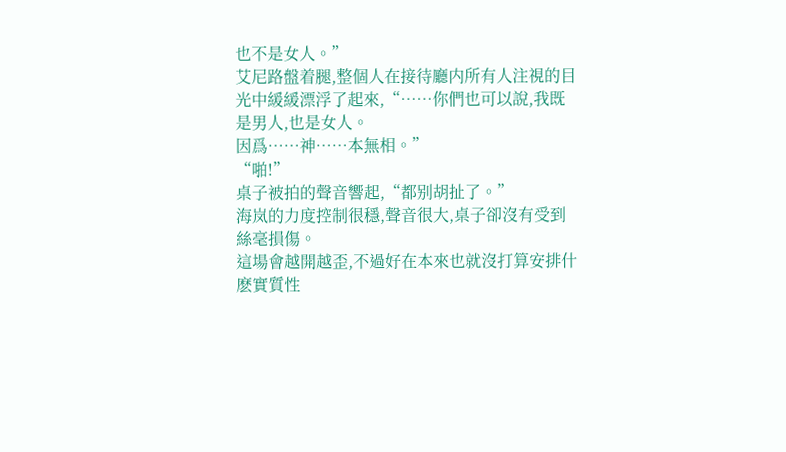也不是女人。”
艾尼路盤着腿,整個人在接待廳内所有人注視的目光中緩緩漂浮了起來,“……你們也可以說,我既是男人,也是女人。
因爲……神……本無相。”
“啪!”
桌子被拍的聲音響起,“都别胡扯了。”
海岚的力度控制很穩,聲音很大,桌子卻沒有受到絲毫損傷。
這場會越開越歪,不過好在本來也就沒打算安排什麽實質性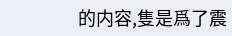的内容,隻是爲了震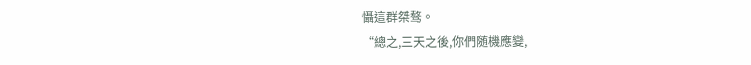懾這群桀骜。
“總之,三天之後,你們随機應變,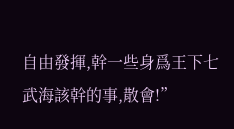自由發揮,幹一些身爲王下七武海該幹的事,散會!”